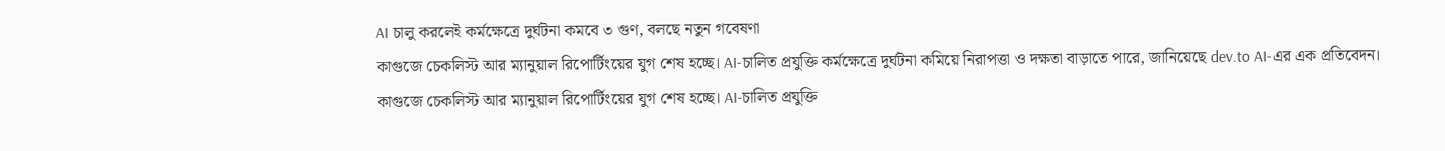AI চালু করলেই কর্মক্ষেত্রে দুর্ঘটনা কমবে ৩ গুণ, বলছে নতুন গবেষণা
কাগুজে চেকলিস্ট আর ম্যানুয়াল রিপোর্টিংয়ের যুগ শেষ হচ্ছে। AI-চালিত প্রযুক্তি কর্মক্ষেত্রে দুর্ঘটনা কমিয়ে নিরাপত্তা ও দক্ষতা বাড়াতে পারে, জানিয়েছে dev.to AI-এর এক প্রতিবেদন।
কাগুজে চেকলিস্ট আর ম্যানুয়াল রিপোর্টিংয়ের যুগ শেষ হচ্ছে। AI-চালিত প্রযুক্তি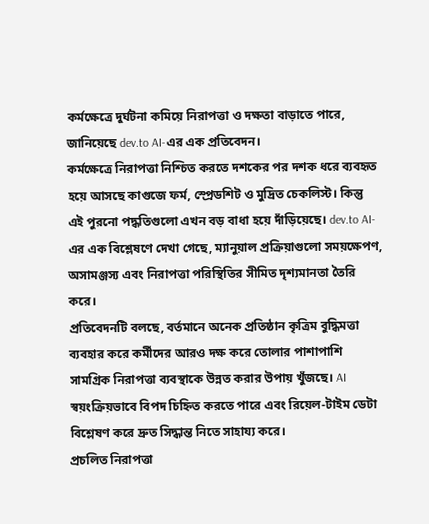কর্মক্ষেত্রে দুর্ঘটনা কমিয়ে নিরাপত্তা ও দক্ষতা বাড়াতে পারে, জানিয়েছে dev.to AI-এর এক প্রতিবেদন।
কর্মক্ষেত্রে নিরাপত্তা নিশ্চিত করতে দশকের পর দশক ধরে ব্যবহৃত হয়ে আসছে কাগুজে ফর্ম, স্প্রেডশিট ও মুদ্রিত চেকলিস্ট। কিন্তু এই পুরনো পদ্ধতিগুলো এখন বড় বাধা হয়ে দাঁড়িয়েছে। dev.to AI-এর এক বিশ্লেষণে দেখা গেছে, ম্যানুয়াল প্রক্রিয়াগুলো সময়ক্ষেপণ, অসামঞ্জস্য এবং নিরাপত্তা পরিস্থিতির সীমিত দৃশ্যমানতা তৈরি করে।
প্রতিবেদনটি বলছে, বর্তমানে অনেক প্রতিষ্ঠান কৃত্রিম বুদ্ধিমত্তা ব্যবহার করে কর্মীদের আরও দক্ষ করে তোলার পাশাপাশি সামগ্রিক নিরাপত্তা ব্যবস্থাকে উন্নত করার উপায় খুঁজছে। AI স্বয়ংক্রিয়ভাবে বিপদ চিহ্নিত করতে পারে এবং রিয়েল-টাইম ডেটা বিশ্লেষণ করে দ্রুত সিদ্ধান্ত নিতে সাহায্য করে।
প্রচলিত নিরাপত্তা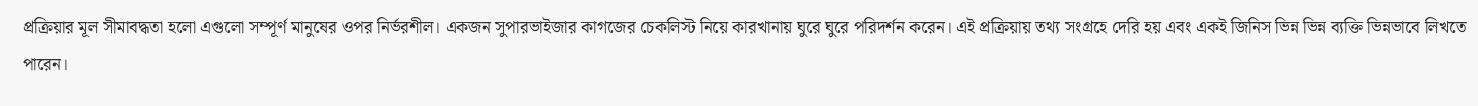প্রক্রিয়ার মূল সীমাবদ্ধতা হলো এগুলো সম্পূর্ণ মানুষের ওপর নির্ভরশীল। একজন সুপারভাইজার কাগজের চেকলিস্ট নিয়ে কারখানায় ঘুরে ঘুরে পরিদর্শন করেন। এই প্রক্রিয়ায় তথ্য সংগ্রহে দেরি হয় এবং একই জিনিস ভিন্ন ভিন্ন ব্যক্তি ভিন্নভাবে লিখতে পারেন।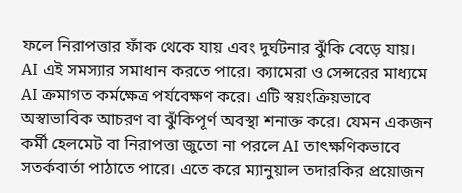ফলে নিরাপত্তার ফাঁক থেকে যায় এবং দুর্ঘটনার ঝুঁকি বেড়ে যায়।
AI এই সমস্যার সমাধান করতে পারে। ক্যামেরা ও সেন্সরের মাধ্যমে AI ক্রমাগত কর্মক্ষেত্র পর্যবেক্ষণ করে। এটি স্বয়ংক্রিয়ভাবে অস্বাভাবিক আচরণ বা ঝুঁকিপূর্ণ অবস্থা শনাক্ত করে। যেমন একজন কর্মী হেলমেট বা নিরাপত্তা জুতো না পরলে AI তাৎক্ষণিকভাবে সতর্কবার্তা পাঠাতে পারে। এতে করে ম্যানুয়াল তদারকির প্রয়োজন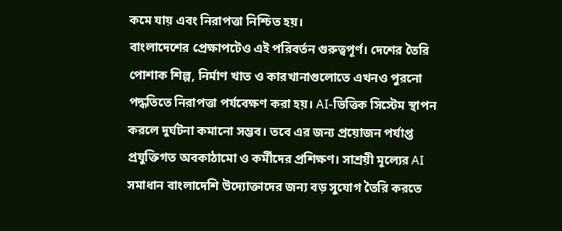কমে যায় এবং নিরাপত্তা নিশ্চিত হয়।
বাংলাদেশের প্রেক্ষাপটেও এই পরিবর্তন গুরুত্বপূর্ণ। দেশের তৈরি পোশাক শিল্প, নির্মাণ খাত ও কারখানাগুলোতে এখনও পুরনো পদ্ধতিতে নিরাপত্তা পর্যবেক্ষণ করা হয়। AI-ভিত্তিক সিস্টেম স্থাপন করলে দুর্ঘটনা কমানো সম্ভব। তবে এর জন্য প্রয়োজন পর্যাপ্ত প্রযুক্তিগত অবকাঠামো ও কর্মীদের প্রশিক্ষণ। সাশ্রয়ী মূল্যের AI সমাধান বাংলাদেশি উদ্যোক্তাদের জন্য বড় সুযোগ তৈরি করতে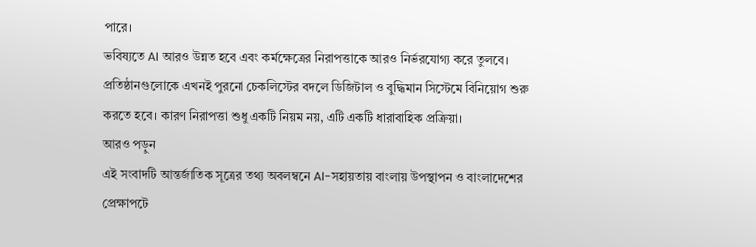পারে।
ভবিষ্যতে AI আরও উন্নত হবে এবং কর্মক্ষেত্রের নিরাপত্তাকে আরও নির্ভরযোগ্য করে তুলবে। প্রতিষ্ঠানগুলোকে এখনই পুরনো চেকলিস্টের বদলে ডিজিটাল ও বুদ্ধিমান সিস্টেমে বিনিয়োগ শুরু করতে হবে। কারণ নিরাপত্তা শুধু একটি নিয়ম নয়, এটি একটি ধারাবাহিক প্রক্রিয়া।
আরও পড়ুন
এই সংবাদটি আন্তর্জাতিক সূত্রের তথ্য অবলম্বনে AI-সহায়তায় বাংলায় উপস্থাপন ও বাংলাদেশের প্রেক্ষাপটে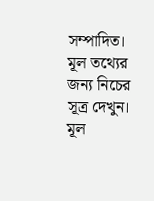সম্পাদিত। মূল তথ্যের জন্য নিচের সূত্র দেখুন।
মূল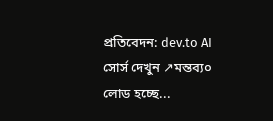প্রতিবেদন: dev.to AI
সোর্স দেখুন ↗মন্তব্য০
লোড হচ্ছে...